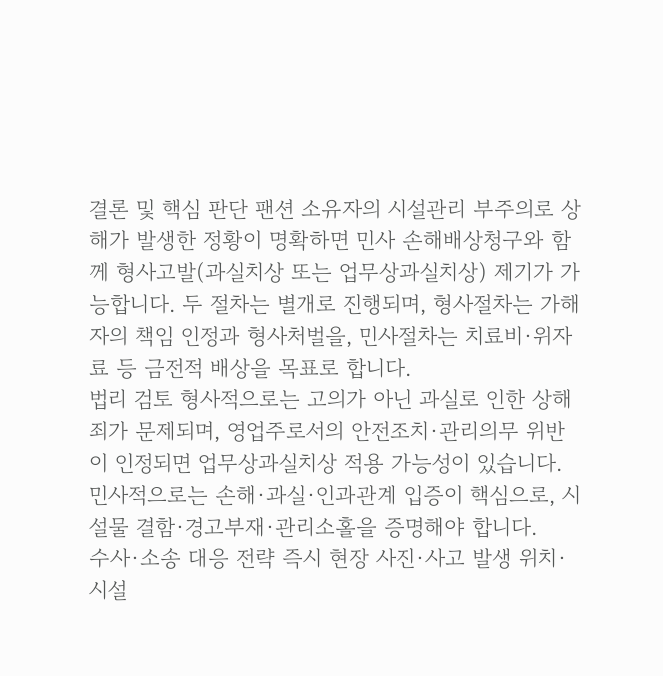결론 및 핵심 판단 팬션 소유자의 시설관리 부주의로 상해가 발생한 정황이 명확하면 민사 손해배상청구와 함께 형사고발(과실치상 또는 업무상과실치상) 제기가 가능합니다. 두 절차는 별개로 진행되며, 형사절차는 가해자의 책임 인정과 형사처벌을, 민사절차는 치료비·위자료 등 금전적 배상을 목표로 합니다.
법리 검토 형사적으로는 고의가 아닌 과실로 인한 상해죄가 문제되며, 영업주로서의 안전조치·관리의무 위반이 인정되면 업무상과실치상 적용 가능성이 있습니다. 민사적으로는 손해·과실·인과관계 입증이 핵심으로, 시설물 결함·경고부재·관리소홀을 증명해야 합니다.
수사·소송 대응 전략 즉시 현장 사진·사고 발생 위치·시설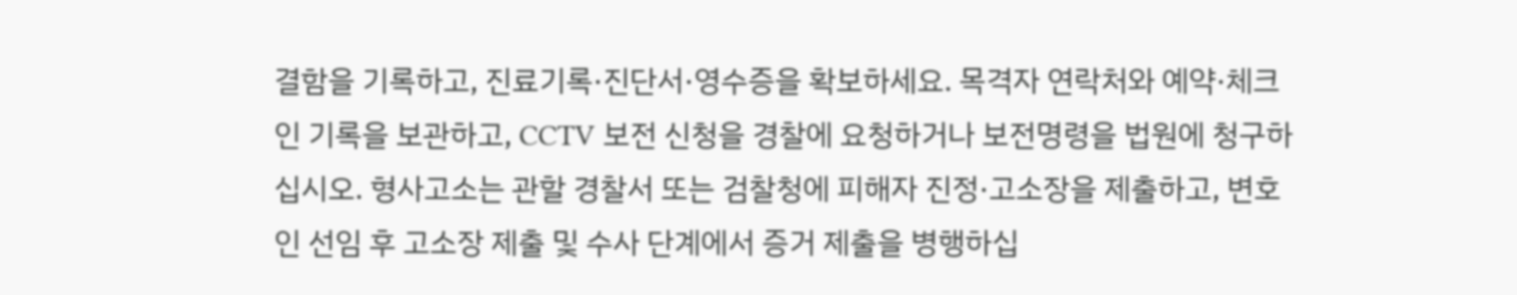결함을 기록하고, 진료기록·진단서·영수증을 확보하세요. 목격자 연락처와 예약·체크인 기록을 보관하고, CCTV 보전 신청을 경찰에 요청하거나 보전명령을 법원에 청구하십시오. 형사고소는 관할 경찰서 또는 검찰청에 피해자 진정·고소장을 제출하고, 변호인 선임 후 고소장 제출 및 수사 단계에서 증거 제출을 병행하십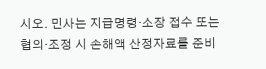시오. 민사는 지급명령·소장 접수 또는 협의·조정 시 손해액 산정자료를 준비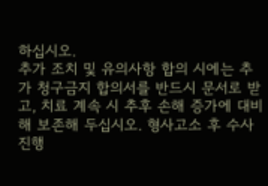하십시오.
추가 조치 및 유의사항 합의 시에는 추가 청구금지 합의서를 반드시 문서로 받고, 치료 계속 시 추후 손해 증가에 대비해 보존해 두십시오. 형사고소 후 수사 진행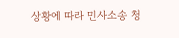상황에 따라 민사소송 청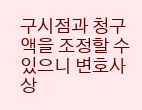구시점과 청구액을 조정할 수 있으니 변호사 상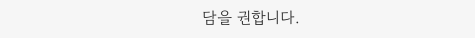담을 권합니다.